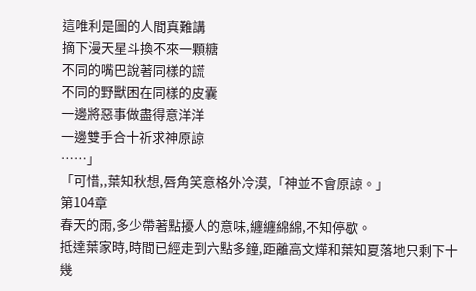這唯利是圖的人間真難講
摘下漫天星斗換不來一顆糖
不同的嘴巴說著同樣的謊
不同的野獸困在同樣的皮囊
一邊將惡事做盡得意洋洋
一邊雙手合十祈求神原諒
……」
「可惜,,葉知秋想,唇角笑意格外冷漠,「神並不會原諒。」
第104章
春天的雨,多少帶著點擾人的意味,纏纏綿綿,不知停歇。
抵達葉家時,時間已經走到六點多鐘,距離高文燁和葉知夏落地只剩下十幾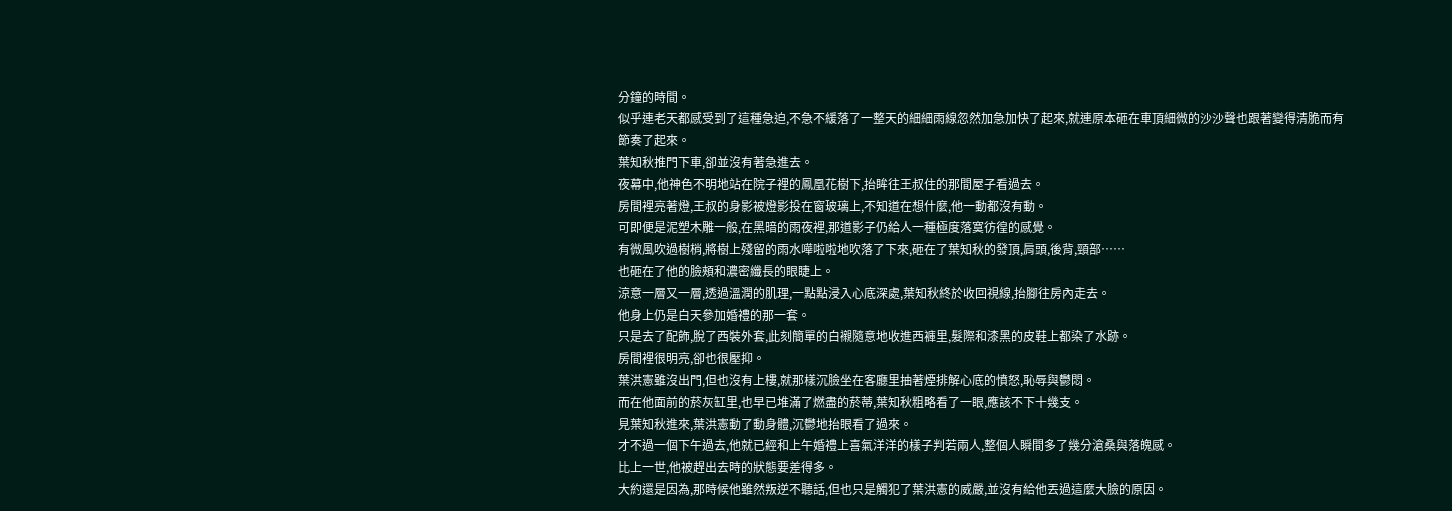分鐘的時間。
似乎連老天都感受到了這種急迫,不急不緩落了一整天的細細雨線忽然加急加快了起來,就連原本砸在車頂細微的沙沙聲也跟著變得清脆而有節奏了起來。
葉知秋推門下車,卻並沒有著急進去。
夜幕中,他神色不明地站在院子裡的鳳凰花樹下,抬眸往王叔住的那間屋子看過去。
房間裡亮著燈,王叔的身影被燈影投在窗玻璃上,不知道在想什麼,他一動都沒有動。
可即便是泥塑木雕一般,在黑暗的雨夜裡,那道影子仍給人一種極度落寞彷徨的感覺。
有微風吹過樹梢,將樹上殘留的雨水嘩啦啦地吹落了下來,砸在了葉知秋的發頂,肩頭,後背,頸部……
也砸在了他的臉頰和濃密纖長的眼睫上。
涼意一層又一層,透過溫潤的肌理,一點點浸入心底深處,葉知秋終於收回視線,抬腳往房內走去。
他身上仍是白天參加婚禮的那一套。
只是去了配飾,脫了西裝外套,此刻簡單的白襯隨意地收進西褲里,髮際和漆黑的皮鞋上都染了水跡。
房間裡很明亮,卻也很壓抑。
葉洪憲雖沒出門,但也沒有上樓,就那樣沉臉坐在客廳里抽著煙排解心底的憤怒,恥辱與鬱悶。
而在他面前的菸灰缸里,也早已堆滿了燃盡的菸蒂,葉知秋粗略看了一眼,應該不下十幾支。
見葉知秋進來,葉洪憲動了動身體,沉鬱地抬眼看了過來。
才不過一個下午過去,他就已經和上午婚禮上喜氣洋洋的樣子判若兩人,整個人瞬間多了幾分滄桑與落魄感。
比上一世,他被趕出去時的狀態要差得多。
大約還是因為,那時候他雖然叛逆不聽話,但也只是觸犯了葉洪憲的威嚴,並沒有給他丟過這麼大臉的原因。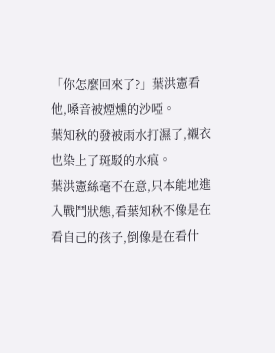「你怎麼回來了?」葉洪憲看他,嗓音被煙燻的沙啞。
葉知秋的發被雨水打濕了,襯衣也染上了斑駁的水痕。
葉洪憲絲毫不在意,只本能地進入戰鬥狀態,看葉知秋不像是在看自己的孩子,倒像是在看什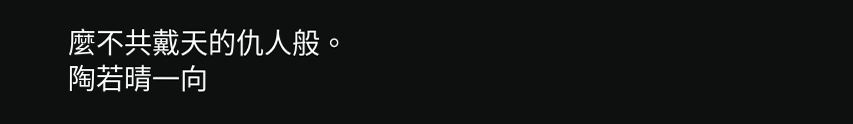麼不共戴天的仇人般。
陶若晴一向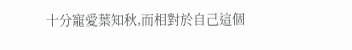十分寵愛葉知秋,而相對於自己這個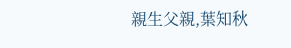親生父親,葉知秋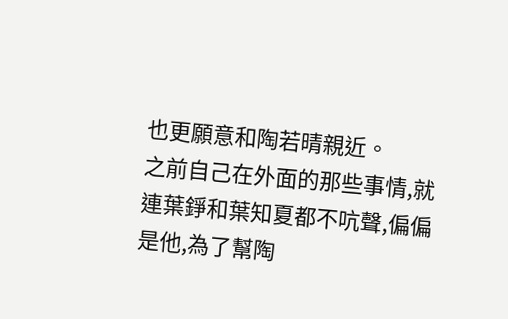也更願意和陶若晴親近。
之前自己在外面的那些事情,就連葉錚和葉知夏都不吭聲,偏偏是他,為了幫陶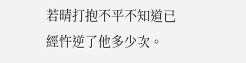若晴打抱不平不知道已經忤逆了他多少次。